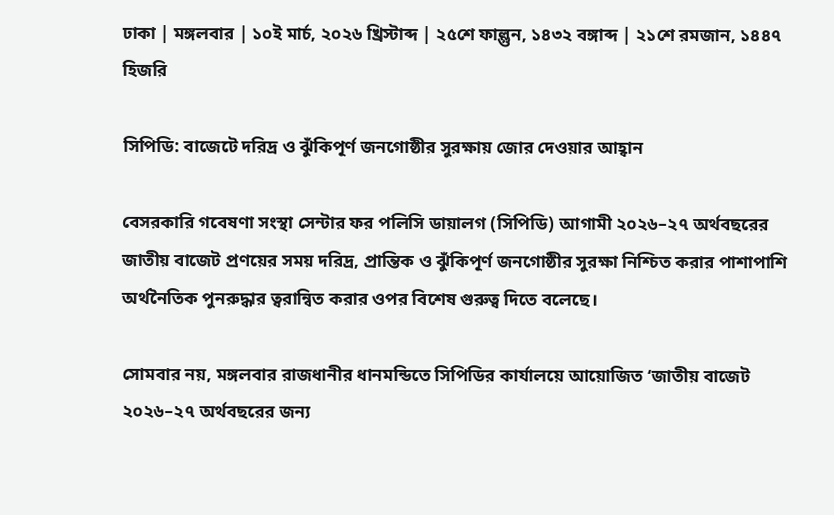ঢাকা | মঙ্গলবার | ১০ই মার্চ, ২০২৬ খ্রিস্টাব্দ | ২৫শে ফাল্গুন, ১৪৩২ বঙ্গাব্দ | ২১শে রমজান, ১৪৪৭ হিজরি

সিপিডি: বাজেটে দরিদ্র ও ঝুঁকিপূর্ণ জনগোষ্ঠীর সুরক্ষায় জোর দেওয়ার আহ্বান

বেসরকারি গবেষণা সংস্থা সেন্টার ফর পলিসি ডায়ালগ (সিপিডি) আগামী ২০২৬–২৭ অর্থবছরের জাতীয় বাজেট প্রণয়ের সময় দরিদ্র, প্রান্তিক ও ঝুঁকিপূর্ণ জনগোষ্ঠীর সুরক্ষা নিশ্চিত করার পাশাপাশি অর্থনৈতিক পুনরুদ্ধার ত্বরান্বিত করার ওপর বিশেষ গুরুত্ব দিতে বলেছে।

সোমবার নয়, মঙ্গলবার রাজধানীর ধানমন্ডিতে সিপিডির কার্যালয়ে আয়োজিত ‘জাতীয় বাজেট ২০২৬–২৭ অর্থবছরের জন্য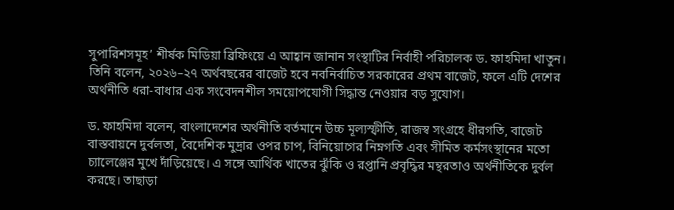সুপারিশসমূহ’ শীর্ষক মিডিয়া ব্রিফিংয়ে এ আহ্বান জানান সংস্থাটির নির্বাহী পরিচালক ড. ফাহমিদা খাতুন। তিনি বলেন, ২০২৬–২৭ অর্থবছরের বাজেট হবে নবনির্বাচিত সরকারের প্রথম বাজেট, ফলে এটি দেশের অর্থনীতি ধরা-বাধার এক সংবেদনশীল সময়োপযোগী সিদ্ধান্ত নেওয়ার বড় সুযোগ।

ড. ফাহমিদা বলেন, বাংলাদেশের অর্থনীতি বর্তমানে উচ্চ মূল্যস্ফীতি, রাজস্ব সংগ্রহে ধীরগতি, বাজেট বাস্তবায়নে দুর্বলতা, বৈদেশিক মুদ্রার ওপর চাপ, বিনিয়োগের নিম্নগতি এবং সীমিত কর্মসংস্থানের মতো চ্যালেঞ্জের মুখে দাঁড়িয়েছে। এ সঙ্গে আর্থিক খাতের ঝুঁকি ও রপ্তানি প্রবৃদ্ধির মন্থরতাও অর্থনীতিকে দুর্বল করছে। তাছাড়া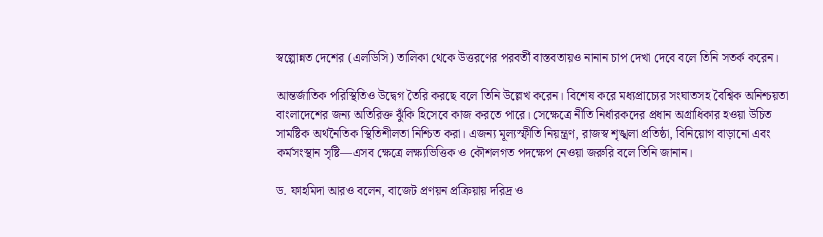স্বল্পোন্নত দেশের (এলডিসি) তালিকা থেকে উত্তরণের পরবর্তী বাস্তবতায়ও নানান চাপ দেখা দেবে বলে তিনি সতর্ক করেন।

আন্তর্জাতিক পরিস্থিতিও উদ্বেগ তৈরি করছে বলে তিনি উল্লেখ করেন। বিশেষ করে মধ্যপ্রাচ্যের সংঘাতসহ বৈশ্বিক অনিশ্চয়তা বাংলাদেশের জন্য অতিরিক্ত ঝুঁকি হিসেবে কাজ করতে পারে। সেক্ষেত্রে নীতি নির্ধারকদের প্রধান অগ্রাধিকার হওয়া উচিত সামষ্টিক অর্থনৈতিক স্থিতিশীলতা নিশ্চিত করা। এজন্য মূল্যস্ফীতি নিয়ন্ত্রণ, রাজস্ব শৃঙ্খলা প্রতিষ্ঠা, বিনিয়োগ বাড়ানো এবং কর্মসংস্থান সৃষ্টি—এসব ক্ষেত্রে লক্ষ্যভিত্তিক ও কৌশলগত পদক্ষেপ নেওয়া জরুরি বলে তিনি জানান।

ড. ফাহমিদা আরও বলেন, বাজেট প্রণয়ন প্রক্রিয়ায় দরিদ্র ও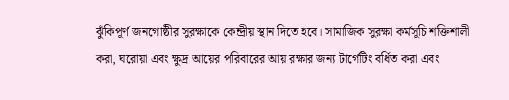ঝুঁকিপূর্ণ জনগোষ্ঠীর সুরক্ষাকে কেন্দ্রীয় স্থান দিতে হবে। সামাজিক সুরক্ষা কর্মসূচি শক্তিশালী করা, ঘরোয়া এবং ক্ষুদ্র আয়ের পরিবারের আয় রক্ষার জন্য টার্গেটিং বর্ধিত করা এবং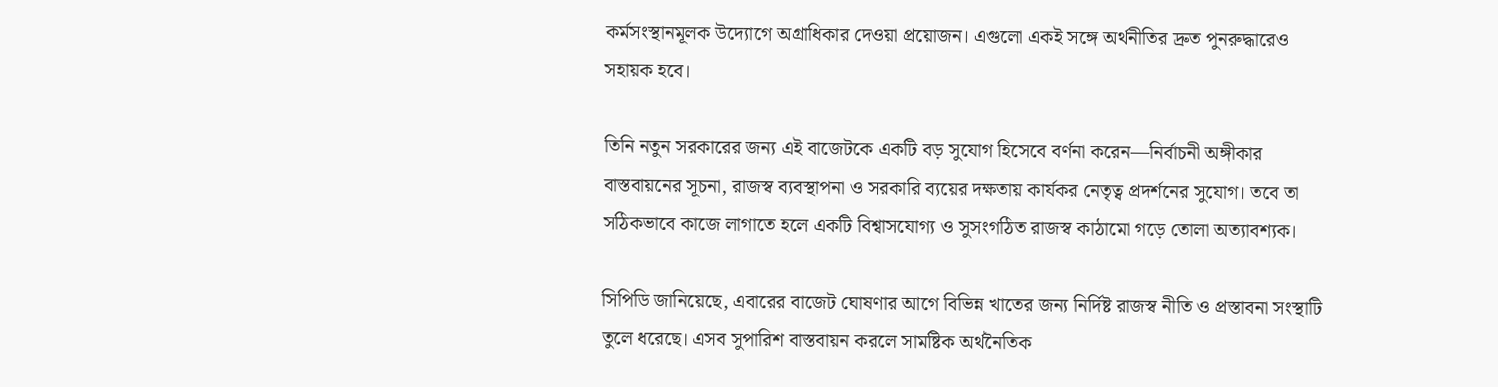কর্মসংস্থানমূলক উদ্যোগে অগ্রাধিকার দেওয়া প্রয়োজন। এগুলো একই সঙ্গে অর্থনীতির দ্রুত পুনরুদ্ধারেও সহায়ক হবে।

তিনি নতুন সরকারের জন্য এই বাজেটকে একটি বড় সুযোগ হিসেবে বর্ণনা করেন—নির্বাচনী অঙ্গীকার বাস্তবায়নের সূচনা, রাজস্ব ব্যবস্থাপনা ও সরকারি ব্যয়ের দক্ষতায় কার্যকর নেতৃত্ব প্রদর্শনের সুযোগ। তবে তা সঠিকভাবে কাজে লাগাতে হলে একটি বিশ্বাসযোগ্য ও সুসংগঠিত রাজস্ব কাঠামো গড়ে তোলা অত্যাবশ্যক।

সিপিডি জানিয়েছে, এবারের বাজেট ঘোষণার আগে বিভিন্ন খাতের জন্য নির্দিষ্ট রাজস্ব নীতি ও প্রস্তাবনা সংস্থাটি তুলে ধরেছে। এসব সুপারিশ বাস্তবায়ন করলে সামষ্টিক অর্থনৈতিক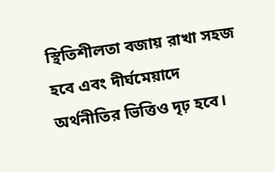স্থিতিশীলতা বজায় রাখা সহজ হবে এবং দীর্ঘমেয়াদে অর্থনীতির ভিত্তিও দৃঢ় হবে।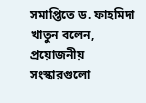সমাপ্তিতে ড. ফাহমিদা খাতুন বলেন, প্রয়োজনীয় সংস্কারগুলো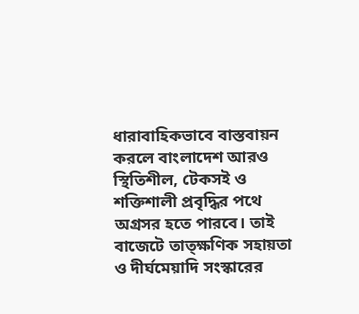ধারাবাহিকভাবে বাস্তবায়ন করলে বাংলাদেশ আরও স্থিতিশীল, টেকসই ও শক্তিশালী প্রবৃদ্ধির পথে অগ্রসর হতে পারবে। তাই বাজেটে তাত্ক্ষণিক সহায়তা ও দীর্ঘমেয়াদি সংস্কারের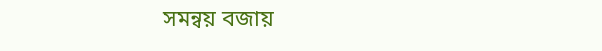সমন্বয় বজায়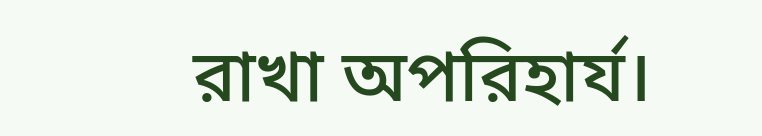রাখা অপরিহার্য।